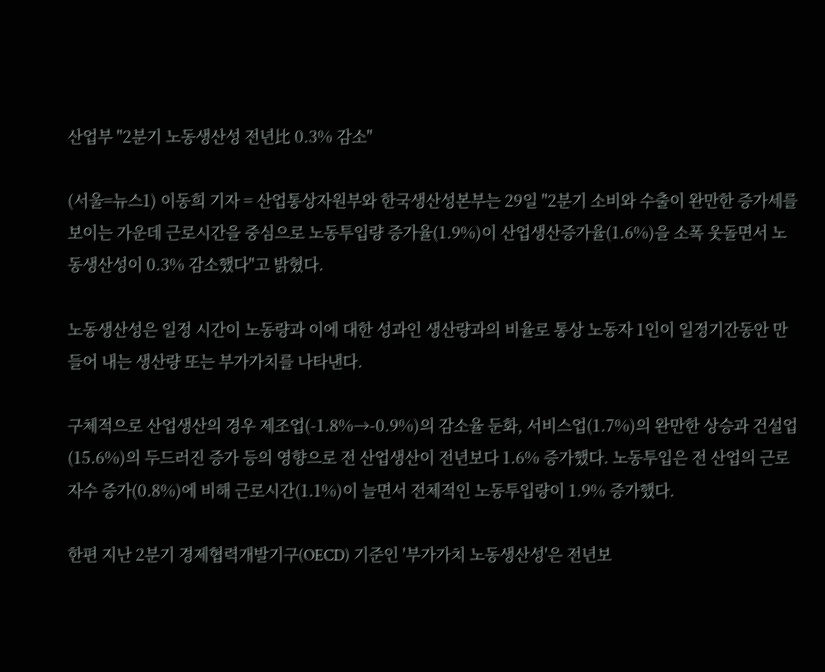산업부 "2분기 노동생산성 전년比 0.3% 감소"

(서울=뉴스1) 이동희 기자 = 산업통상자원부와 한국생산성본부는 29일 "2분기 소비와 수출이 완만한 증가세를 보이는 가운데 근로시간을 중심으로 노동투입량 증가율(1.9%)이 산업생산증가율(1.6%)을 소폭 웃돌면서 노동생산성이 0.3% 감소했다"고 밝혔다.

노동생산성은 일정 시간이 노동량과 이에 대한 성과인 생산량과의 비율로 통상 노동자 1인이 일정기간동안 만들어 내는 생산량 또는 부가가치를 나타낸다.

구체적으로 산업생산의 경우 제조업(-1.8%→-0.9%)의 감소율 둔화, 서비스업(1.7%)의 완만한 상승과 건설업(15.6%)의 두드러진 증가 등의 영향으로 전 산업생산이 전년보다 1.6% 증가했다. 노동투입은 전 산업의 근로자수 증가(0.8%)에 비해 근로시간(1.1%)이 늘면서 전체적인 노동투입량이 1.9% 증가했다.

한편 지난 2분기 경제협력개발기구(OECD) 기준인 '부가가치 노동생산성'은 전년보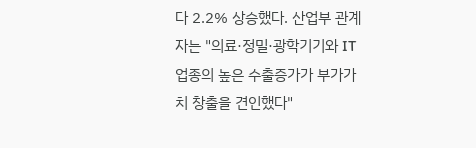다 2.2% 상승했다. 산업부 관계자는 "의료·정밀·광학기기와 IT업종의 높은 수출증가가 부가가치 창출을 견인했다"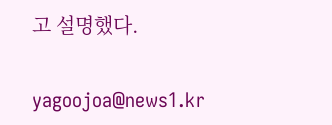고 설명했다.

yagoojoa@news1.kr